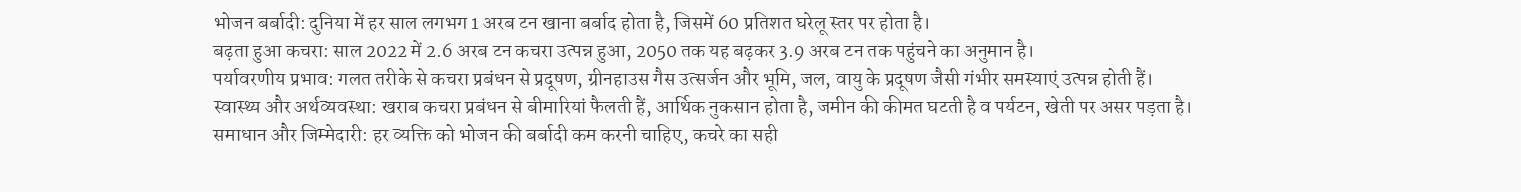भोजन बर्बादी: दुनिया में हर साल लगभग 1 अरब टन खाना बर्बाद होता है, जिसमें 60 प्रतिशत घरेलू स्तर पर होता है।
बढ़ता हुआ कचरा: साल 2022 में 2.6 अरब टन कचरा उत्पन्न हुआ, 2050 तक यह बढ़कर 3.9 अरब टन तक पहुंचने का अनुमान है।
पर्यावरणीय प्रभाव: गलत तरीके से कचरा प्रबंधन से प्रदूषण, ग्रीनहाउस गैस उत्सर्जन और भूमि, जल, वायु के प्रदूषण जैसी गंभीर समस्याएं उत्पन्न होती हैं।
स्वास्थ्य और अर्थव्यवस्था: खराब कचरा प्रबंधन से बीमारियां फैलती हैं, आर्थिक नुकसान होता है, जमीन की कीमत घटती है व पर्यटन, खेती पर असर पड़ता है।
समाधान और जिम्मेदारी: हर व्यक्ति को भोजन की बर्बादी कम करनी चाहिए, कचरे का सही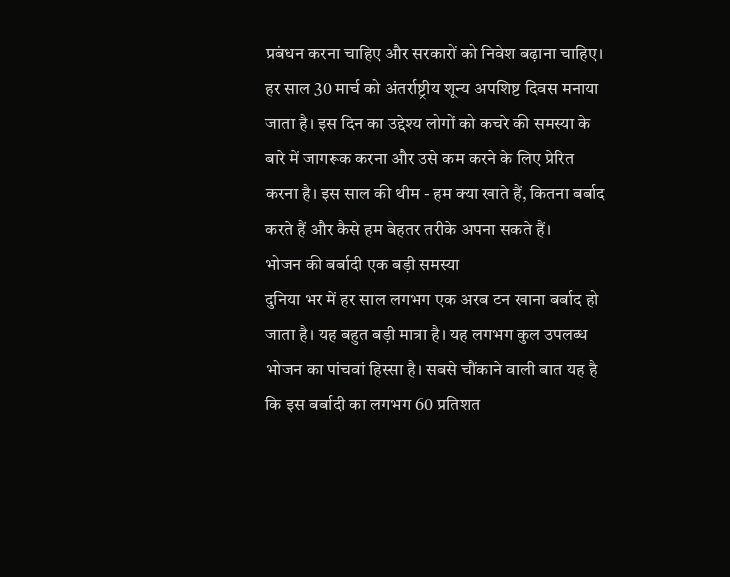प्रबंधन करना चाहिए और सरकारों को निवेश बढ़ाना चाहिए।
हर साल 30 मार्च को अंतर्राष्ट्रीय शून्य अपशिष्ट दिवस मनाया जाता है। इस दिन का उद्देश्य लोगों को कचरे की समस्या के बारे में जागरूक करना और उसे कम करने के लिए प्रेरित करना है। इस साल की थीम - हम क्या खाते हैं, कितना बर्बाद करते हैं और कैसे हम बेहतर तरीके अपना सकते हैं।
भोजन की बर्बादी एक बड़ी समस्या
दुनिया भर में हर साल लगभग एक अरब टन खाना बर्बाद हो जाता है। यह बहुत बड़ी मात्रा है। यह लगभग कुल उपलब्ध भोजन का पांचवां हिस्सा है। सबसे चौंकाने वाली बात यह है कि इस बर्बादी का लगभग 60 प्रतिशत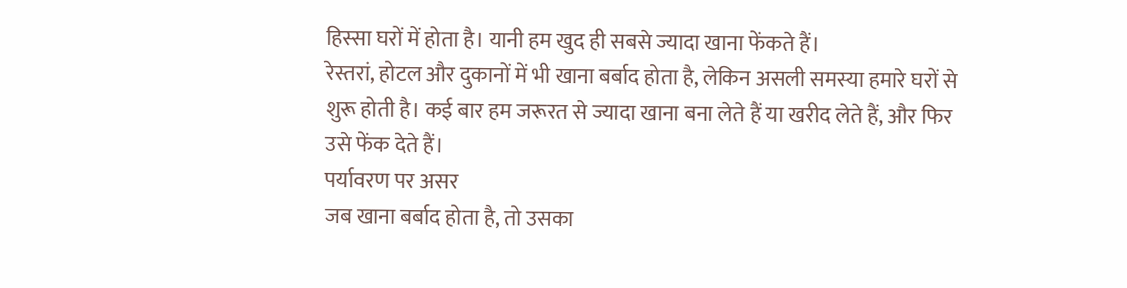हिस्सा घरों में होता है। यानी हम खुद ही सबसे ज्यादा खाना फेंकते हैं।
रेस्तरां, होटल और दुकानों में भी खाना बर्बाद होता है, लेकिन असली समस्या हमारे घरों से शुरू होती है। कई बार हम जरूरत से ज्यादा खाना बना लेते हैं या खरीद लेते हैं, और फिर उसे फेंक देते हैं।
पर्यावरण पर असर
जब खाना बर्बाद होता है, तो उसका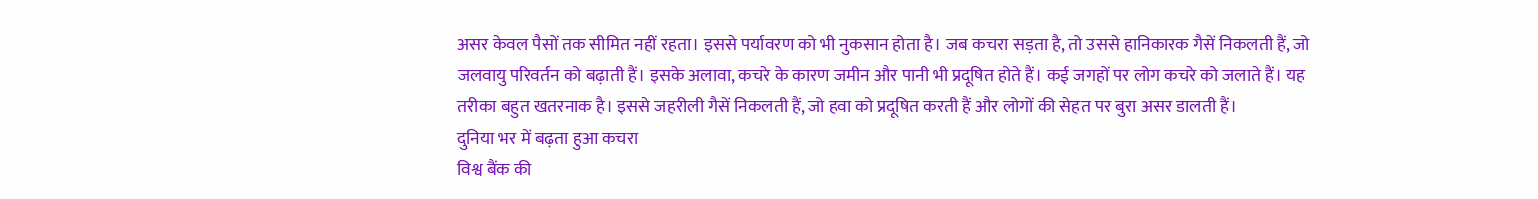असर केवल पैसों तक सीमित नहीं रहता। इससे पर्यावरण को भी नुकसान होता है। जब कचरा सड़ता है, तो उससे हानिकारक गैसें निकलती हैं, जो जलवायु परिवर्तन को बढ़ाती हैं। इसके अलावा, कचरे के कारण जमीन और पानी भी प्रदूषित होते हैं। कई जगहों पर लोग कचरे को जलाते हैं। यह तरीका बहुत खतरनाक है। इससे जहरीली गैसें निकलती हैं, जो हवा को प्रदूषित करती हैं और लोगों की सेहत पर बुरा असर डालती हैं।
दुनिया भर में बढ़ता हुआ कचरा
विश्व बैंक की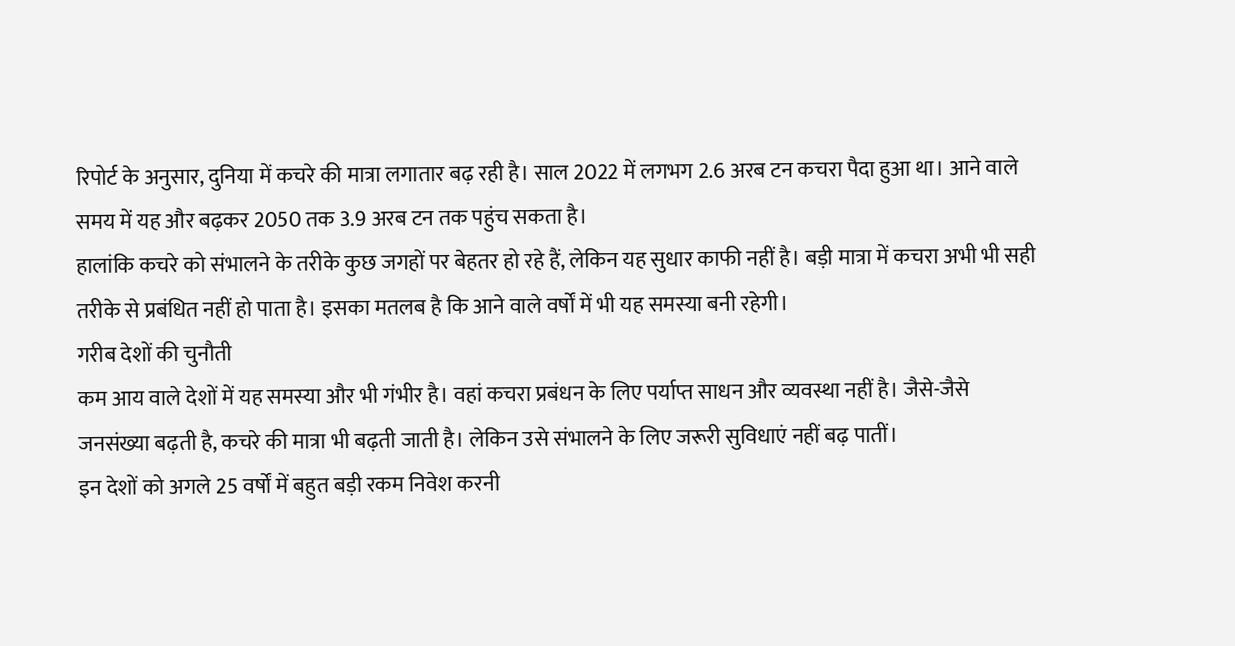रिपोर्ट के अनुसार, दुनिया में कचरे की मात्रा लगातार बढ़ रही है। साल 2022 में लगभग 2.6 अरब टन कचरा पैदा हुआ था। आने वाले समय में यह और बढ़कर 2050 तक 3.9 अरब टन तक पहुंच सकता है।
हालांकि कचरे को संभालने के तरीके कुछ जगहों पर बेहतर हो रहे हैं, लेकिन यह सुधार काफी नहीं है। बड़ी मात्रा में कचरा अभी भी सही तरीके से प्रबंधित नहीं हो पाता है। इसका मतलब है कि आने वाले वर्षों में भी यह समस्या बनी रहेगी।
गरीब देशों की चुनौती
कम आय वाले देशों में यह समस्या और भी गंभीर है। वहां कचरा प्रबंधन के लिए पर्याप्त साधन और व्यवस्था नहीं है। जैसे-जैसे जनसंख्या बढ़ती है, कचरे की मात्रा भी बढ़ती जाती है। लेकिन उसे संभालने के लिए जरूरी सुविधाएं नहीं बढ़ पातीं।
इन देशों को अगले 25 वर्षों में बहुत बड़ी रकम निवेश करनी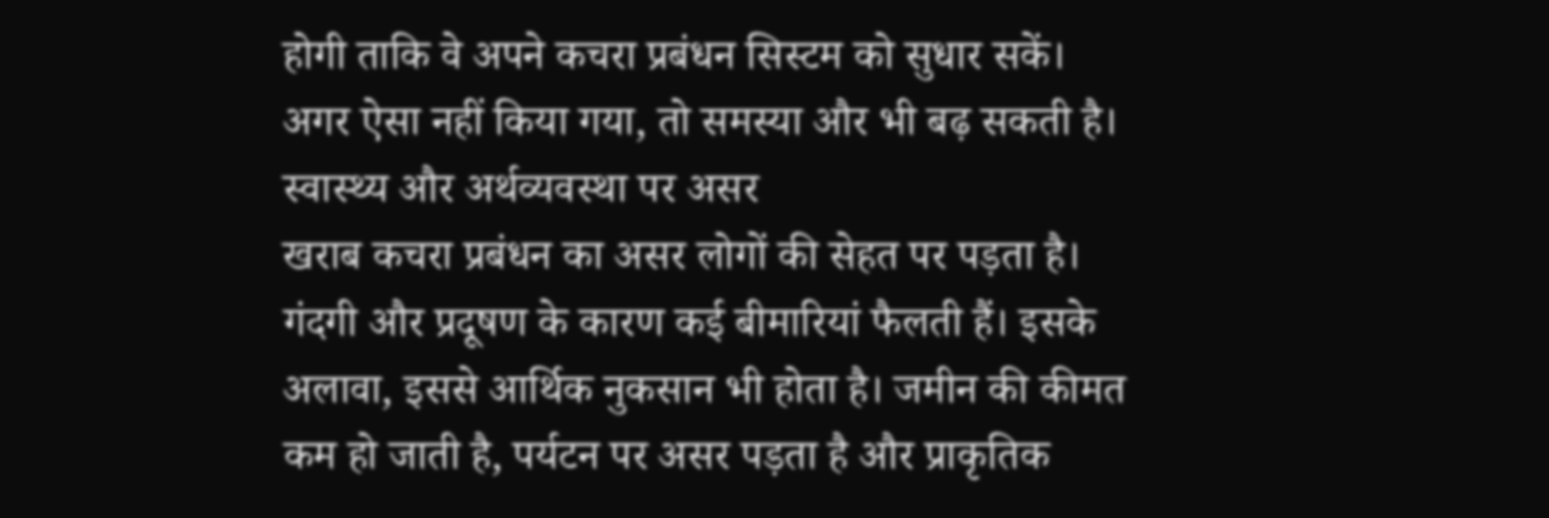होगी ताकि वे अपने कचरा प्रबंधन सिस्टम को सुधार सकें। अगर ऐसा नहीं किया गया, तो समस्या और भी बढ़ सकती है।
स्वास्थ्य और अर्थव्यवस्था पर असर
खराब कचरा प्रबंधन का असर लोगों की सेहत पर पड़ता है। गंदगी और प्रदूषण के कारण कई बीमारियां फैलती हैं। इसके अलावा, इससे आर्थिक नुकसान भी होता है। जमीन की कीमत कम हो जाती है, पर्यटन पर असर पड़ता है और प्राकृतिक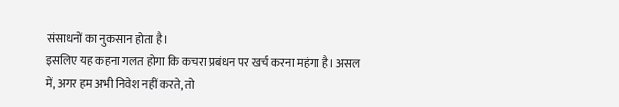संसाधनों का नुकसान होता है।
इसलिए यह कहना गलत होगा कि कचरा प्रबंधन पर खर्च करना महंगा है। असल में, अगर हम अभी निवेश नहीं करते, तो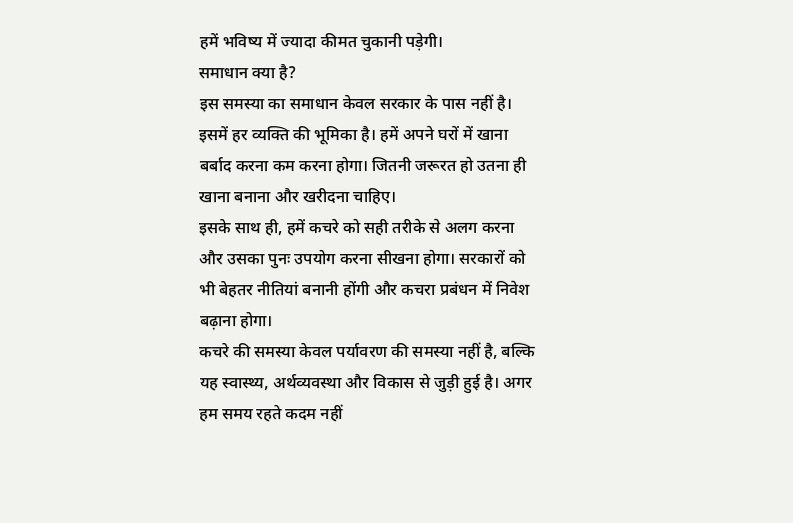हमें भविष्य में ज्यादा कीमत चुकानी पड़ेगी।
समाधान क्या है?
इस समस्या का समाधान केवल सरकार के पास नहीं है। इसमें हर व्यक्ति की भूमिका है। हमें अपने घरों में खाना बर्बाद करना कम करना होगा। जितनी जरूरत हो उतना ही खाना बनाना और खरीदना चाहिए।
इसके साथ ही, हमें कचरे को सही तरीके से अलग करना और उसका पुनः उपयोग करना सीखना होगा। सरकारों को भी बेहतर नीतियां बनानी होंगी और कचरा प्रबंधन में निवेश बढ़ाना होगा।
कचरे की समस्या केवल पर्यावरण की समस्या नहीं है, बल्कि यह स्वास्थ्य, अर्थव्यवस्था और विकास से जुड़ी हुई है। अगर हम समय रहते कदम नहीं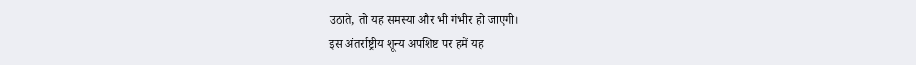उठाते, तो यह समस्या और भी गंभीर हो जाएगी।
इस अंतर्राष्ट्रीय शून्य अपशिष्ट पर हमें यह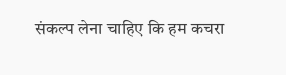संकल्प लेना चाहिए कि हम कचरा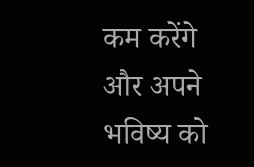कम करेंगे और अपने भविष्य को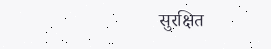सुरक्षित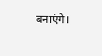बनाएंगे।